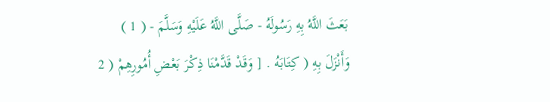بَعَثَ اللَّهُ بِهِ رَسُولَهُ - صَلَّى اللَّهُ عَلَيْهِ وَسَلَّمَ - ( 1 ) وَأَنْزَلَ بِهِ ( كِتَابَهُ . [ وَقَدْ قَدَّمْنَا ذِكْرَ بَعْضِ أُمُورِهِمْ ( 2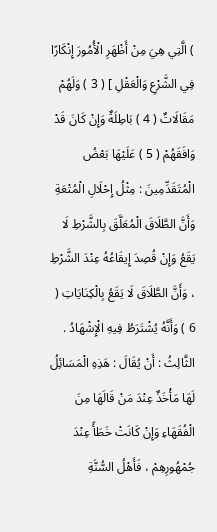) الَّتِي هِيَ مِنْ أَظْهَرِ الْأُمُورَ إِنْكَارًا فِي الشَّرْعِ وَالْعَقْلِ ] ( 3 ) وَلَهُمْ مَقَالَاتٌ ( 4 ) بَاطِلَةٌ وَإِنْ كَانَ قَدْ وَافَقَهُمْ ( 5 ) عَلَيْهَا بَعْضُ الْمُتَقَدِّمِينَ : مِثْلُ إِحْلَالِ الْمُتْعَةِ وَأَنَّ الطَّلَاقَ الْمُعَلَّقَ بِالشَّرْطِ لَا يَقَعُ وَإِنْ قُصِدَ إِيقَاعُهُ عِنْدَ الشَّرْطِ ، وَأَنَّ الطَّلَاقَ لَا يَقَعُ بِالْكِنَايَاتِ ( 6 ) وَأَنَّهُ يُشْتَرَطُ فِيهِ الْإِشْهَادُ .
الثَّالِثُ : أَنْ يُقَالَ : هَذِهِ الْمَسَائِلُ لَهَا مَأْخَذٌ عِنْدَ مَنْ قَالَهَا مِنَ الْفُقَهَاءِ وَإِنْ كَانَتْ خَطَأً عِنْدَ جُمْهُورِهِمْ ، فَأَهْلُ السُّنَّةِ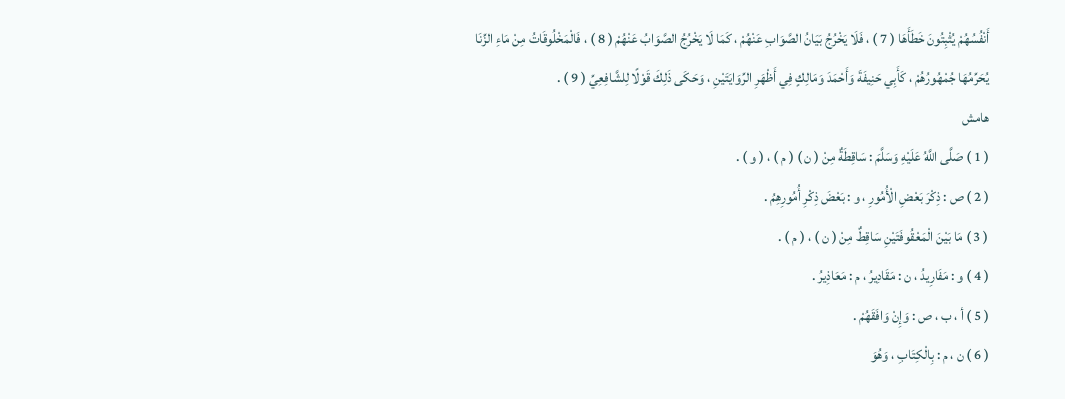أَنْفُسُهُمْ يُثْبِتُونَ خَطَأَهَا ( 7 ) ، فَلَا يَخْرُجُ بَيَانُ الصَّوَابِ عَنْهُمْ ، كَمَا لَا يَخْرُجُ الصَّوَابُ عَنْهُمْ ( 8 ) ، فَالْمَخْلُوقَاتُ مِنْ مَاءِ الزِّنَا يُحَرِّمُهَا جُمْهُورُهُمْ ، كَأَبِي حَنِيفَةَ وَأَحْمَدَ وَمَالِكٍ فِي أَظْهَرِ الرِّوَايَتَيْنِ ، وَحَكَى ذَلِكَ قَوْلًا لِلشَّافِعِيِّ ( 9 ) .
هامش
( 1 ) صَلَّى اللَّهُ عَلَيْهِ وَسَلَّمَ : سَاقِطَةٌ مِنْ ( ن ) ( م ) ، ( و ) .
( 2 ) ص : ذِكْرَ بَعْضِ الْأُمُورِ ، و : بَعْضَ ذِكْرِ أُمُورِهِمُ .
( 3 ) مَا بَيْنَ الْمَعْقُوفَتَيْنِ سَاقِطٌ مِنْ ( ن ) ، ( م ) .
( 4 ) و : مَفَارِيدُ ، ن : مَقَادِيرُ ، م : مَعَاذِيرُ .
( 5 ) أ ، ب ، ص : وَإِنْ وَافَقَهُمْ .
( 6 ) ن ، م : بِالْكِتَابِ ، وَهُوَ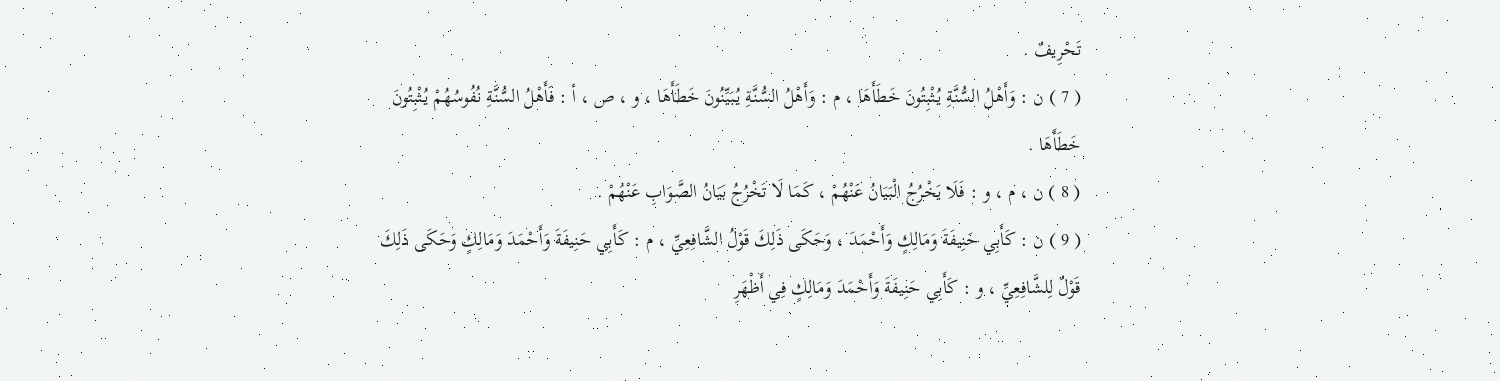تَحْرِيفٌ .
( 7 ) ن : وَأَهْلُ السُّنَّةِ يُثْبِتُونَ خَطَأَهَا ، م : وَأَهْلُ السُّنَّةِ يُبَيِّنُونَ خَطَأَهَا ، و ، ص ، أ : فَأَهْلُ السُّنَّةِ نُفُوسُهُمْ يُثْبِتُونَ خَطَأَهَا .
( 8 ) ن ، م ، و : فَلَا يَخْرُجُ الْبَيَانُ عَنْهُمْ ، كَمَا لَا تَخْرُجُ بَيَانُ الصَّوَابِ عَنْهُمْ .
( 9 ) ن : كَأَبِي حَنِيفَةَ وَمَالِكٍ وَأَحْمَدَ ، وَحَكَى ذَلِكَ قَوْلُ الشَّافِعِيِّ ، م : كَأَبِي حَنِيفَةَ وَأَحْمَدَ وَمَالِكٍ وَحَكَى ذَلِكَ قَوْلٌ لِلشَّافِعِيِّ ، و : كَأَبِي حَنِيفَةَ وَأَحْمَدَ وَمَالِكٍ فِي أَظْهَرِ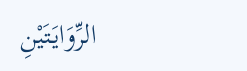الرِّوَايَتَيْنِ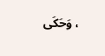، وَحَكَى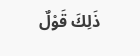ذَلِكَ قَوْلٌ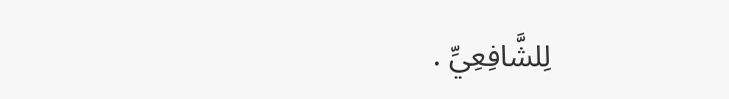لِلشَّافِعِيِّ .